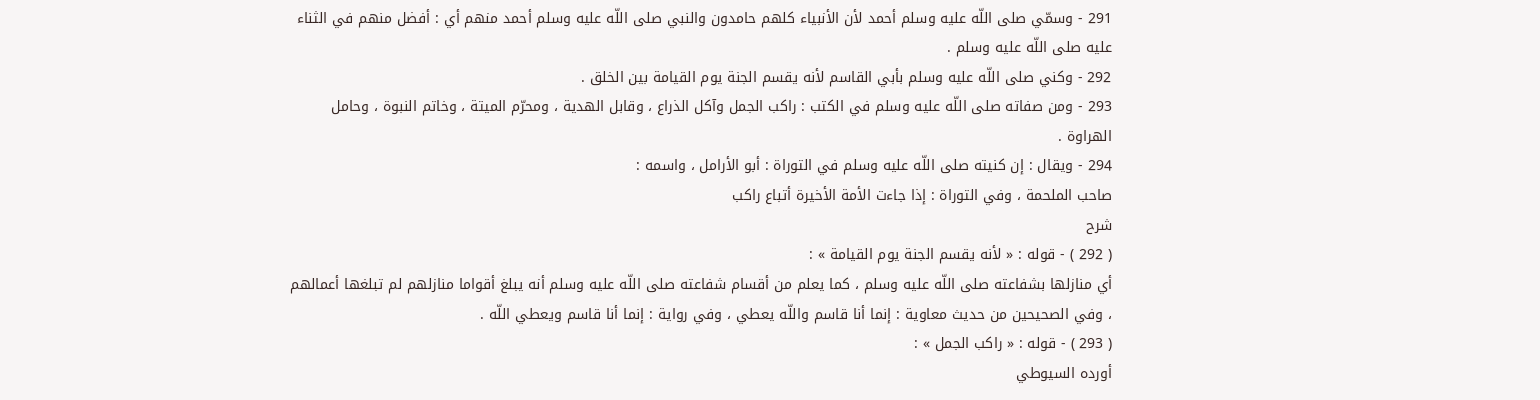291 - وسمّي صلى اللّه عليه وسلم أحمد لأن الأنبياء كلهم حامدون والنبي صلى اللّه عليه وسلم أحمد منهم أي : أفضل منهم في الثناء عليه صلى اللّه عليه وسلم .
292 - وكني صلى اللّه عليه وسلم بأبي القاسم لأنه يقسم الجنة يوم القيامة بين الخلق .
293 - ومن صفاته صلى اللّه عليه وسلم في الكتب : راكب الجمل وآكل الذراع ، وقابل الهدية ، ومحرّم الميتة ، وخاتم النبوة ، وحامل الهراوة .
294 - ويقال : إن كنيته صلى اللّه عليه وسلم في التوراة : أبو الأرامل ، واسمه :
صاحب الملحمة ، وفي التوراة : إذا جاءت الأمة الأخيرة أتباع راكب
شرح
( 292 ) - قوله : « لأنه يقسم الجنة يوم القيامة » :
أي منازلها بشفاعته صلى اللّه عليه وسلم ، كما يعلم من أقسام شفاعته صلى اللّه عليه وسلم أنه يبلغ أقواما منازلهم لم تبلغها أعمالهم ، وفي الصحيحين من حديث معاوية : إنما أنا قاسم واللّه يعطي ، وفي رواية : إنما أنا قاسم ويعطي اللّه .
( 293 ) - قوله : « راكب الجمل » :
أورده السيوطي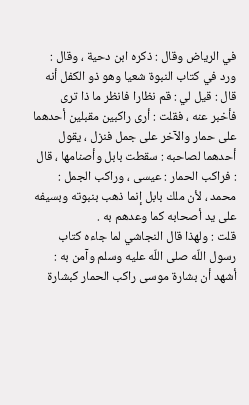في الرياض وقال : ذكره ابن دحية ، وقال : ورد في كتاب النبوة شعيا وهو ذو الكفل أنه قال : قيل لي : قم نظارا فانظر ما ذا ترى فأخبر عنه ، فقلت : أرى راكبين مقبلين أحدهما على حمار والآخر على جمل فنزل ، يقول أحدهما لصاحبه : سقطت بابل وأصنامها ، قال : فراكب الحمار : عيسى ، وراكب الجمل : محمد ، لأن ملك بابل إنما ذهب بنبوته وبسيفه على يد أصحابه كما وعدهم به .
قلت : ولهذا قال النجاشي لما جاءه كتاب رسول اللّه صلى اللّه عليه وسلم وآمن به : أشهد أن بشارة موسى راكب الحمار كبشارة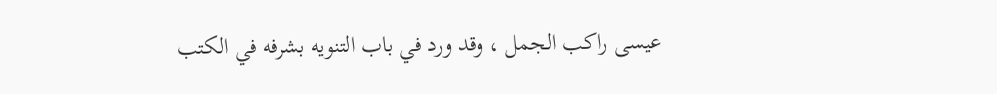عيسى راكب الجمل ، وقد ورد في باب التنويه بشرفه في الكتب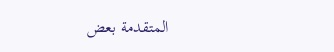المتقدمة بعض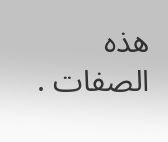هذه الصفات .